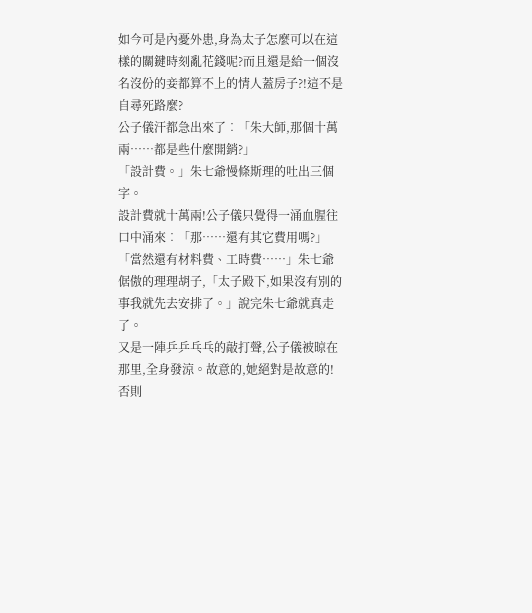如今可是內憂外患,身為太子怎麼可以在這樣的關鍵時刻亂花錢呢?而且還是給一個沒名沒份的妾都算不上的情人蓋房子?!這不是自尋死路麼?
公子儀汗都急出來了︰「朱大師,那個十萬兩……都是些什麼開銷?」
「設計費。」朱七爺慢條斯理的吐出三個字。
設計費就十萬兩!公子儀只覺得一涌血腥往口中涌來︰「那……還有其它費用嗎?」
「當然還有材料費、工時費……」朱七爺倨傲的理理胡子,「太子殿下,如果沒有別的事我就先去安排了。」說完朱七爺就真走了。
又是一陣乒乒乓乓的敲打聲,公子儀被晾在那里,全身發涼。故意的,她絕對是故意的!否則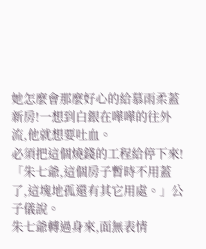她怎麼會那麼好心的給慕雨柔蓋新房!一想到白銀在嘩嘩的往外流,他就想要吐血。
必須把這個燒錢的工程給停下來!
「朱七爺,這個房子暫時不用蓋了,這塊地孤還有其它用處。」公子儀說。
朱七爺轉過身來,面無表情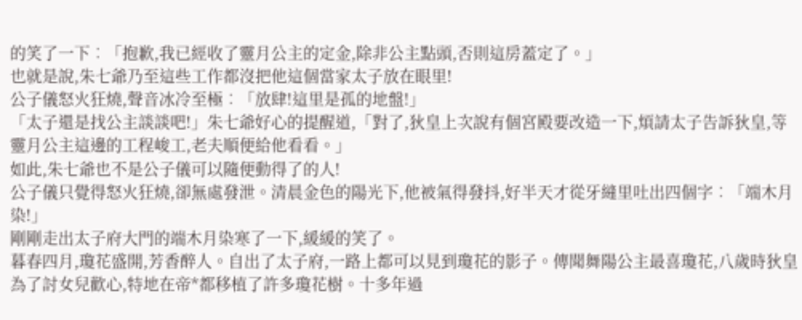的笑了一下︰「抱歉,我已經收了靈月公主的定金,除非公主點頭,否則這房蓋定了。」
也就是說,朱七爺乃至這些工作都沒把他這個當家太子放在眼里!
公子儀怒火狂燒,聲音冰冷至極︰「放肆!這里是孤的地盤!」
「太子還是找公主談談吧!」朱七爺好心的提醒道,「對了,狄皇上次說有個宮殿要改造一下,煩請太子告訴狄皇,等靈月公主這邊的工程峻工,老夫順便給他看看。」
如此,朱七爺也不是公子儀可以隨便動得了的人!
公子儀只覺得怒火狂燒,卻無處發泄。清晨金色的陽光下,他被氣得發抖,好半天才從牙縫里吐出四個字︰「端木月染!」
剛剛走出太子府大門的端木月染寒了一下,緩緩的笑了。
暮春四月,瓊花盛開,芳香醉人。自出了太子府,一路上都可以見到瓊花的影子。傳聞舞陽公主最喜瓊花,八歲時狄皇為了討女兒歡心,特地在帝*都移植了許多瓊花樹。十多年過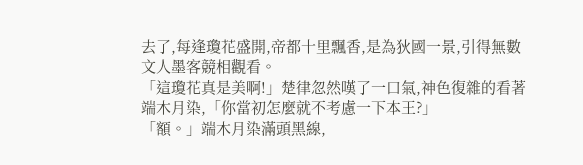去了,每逢瓊花盛開,帝都十里飄香,是為狄國一景,引得無數文人墨客競相觀看。
「這瓊花真是美啊!」楚律忽然嘆了一口氣,神色復雜的看著端木月染,「你當初怎麼就不考慮一下本王?」
「額。」端木月染滿頭黑線,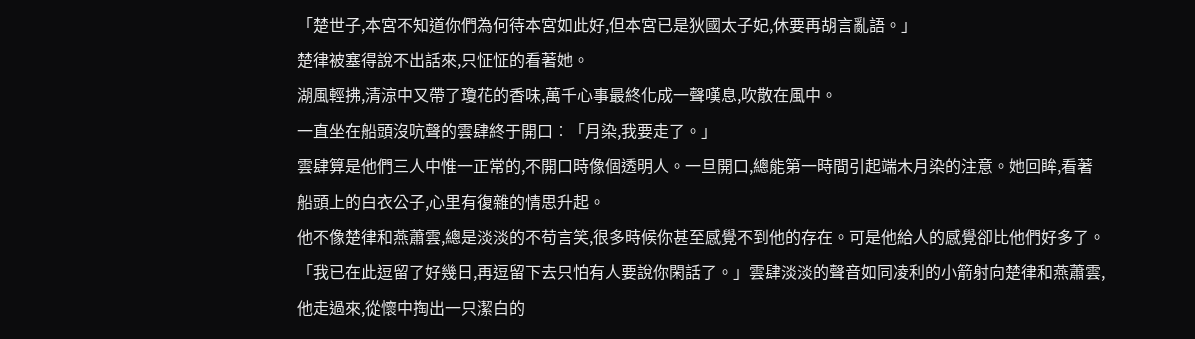「楚世子,本宮不知道你們為何待本宮如此好,但本宮已是狄國太子妃,休要再胡言亂語。」
楚律被塞得說不出話來,只怔怔的看著她。
湖風輕拂,清涼中又帶了瓊花的香味,萬千心事最終化成一聲嘆息,吹散在風中。
一直坐在船頭沒吭聲的雲肆終于開口︰「月染,我要走了。」
雲肆算是他們三人中惟一正常的,不開口時像個透明人。一旦開口,總能第一時間引起端木月染的注意。她回眸,看著船頭上的白衣公子,心里有復雜的情思升起。
他不像楚律和燕蕭雲,總是淡淡的不苟言笑,很多時候你甚至感覺不到他的存在。可是他給人的感覺卻比他們好多了。
「我已在此逗留了好幾日,再逗留下去只怕有人要說你閑話了。」雲肆淡淡的聲音如同凌利的小箭射向楚律和燕蕭雲,他走過來,從懷中掏出一只潔白的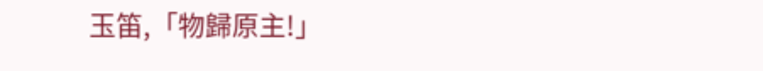玉笛,「物歸原主!」